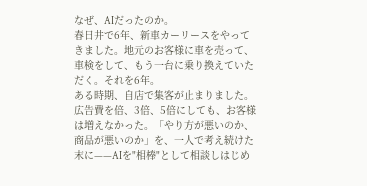なぜ、AIだったのか。
春日井で6年、新車カーリースをやってきました。地元のお客様に車を売って、車検をして、もう一台に乗り換えていただく。それを6年。
ある時期、自店で集客が止まりました。広告費を倍、3倍、5倍にしても、お客様は増えなかった。「やり方が悪いのか、商品が悪いのか」を、一人で考え続けた末に——AIを"相棒"として相談しはじめ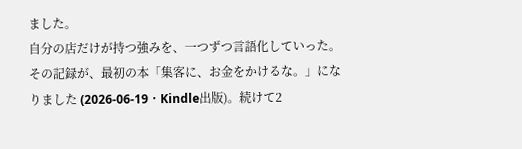ました。
自分の店だけが持つ強みを、一つずつ言語化していった。
その記録が、最初の本「集客に、お金をかけるな。」になりました (2026-06-19・Kindle出版)。続けて2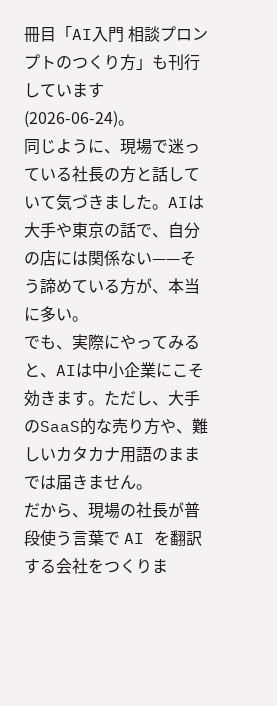冊目「AI入門 相談プロンプトのつくり方」も刊行しています (2026-06-24)。
同じように、現場で迷っている社長の方と話していて気づきました。AIは大手や東京の話で、自分の店には関係ない——そう諦めている方が、本当に多い。
でも、実際にやってみると、AIは中小企業にこそ効きます。ただし、大手のSaaS的な売り方や、難しいカタカナ用語のままでは届きません。
だから、現場の社長が普段使う言葉で AI を翻訳する会社をつくりま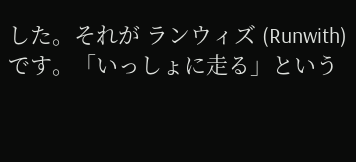した。それが ランウィズ (Runwith) です。「いっしょに走る」という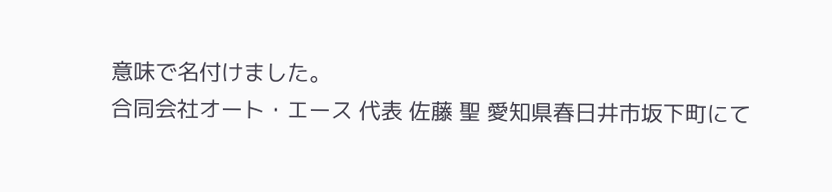意味で名付けました。
合同会社オート・エース 代表 佐藤 聖 愛知県春日井市坂下町にて